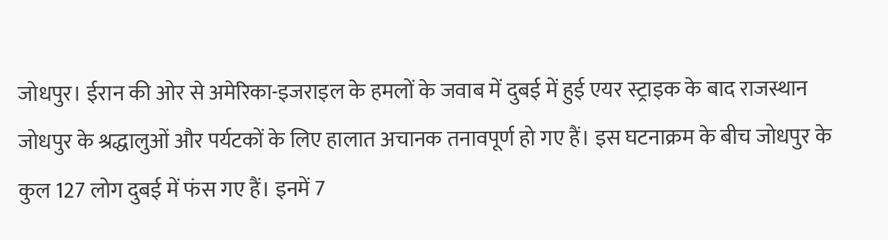जोधपुर। ईरान की ओर से अमेरिका-इजराइल के हमलों के जवाब में दुबई में हुई एयर स्ट्राइक के बाद राजस्थान जोधपुर के श्रद्धालुओं और पर्यटकों के लिए हालात अचानक तनावपूर्ण हो गए हैं। इस घटनाक्रम के बीच जोधपुर के कुल 127 लोग दुबई में फंस गए हैं। इनमें 7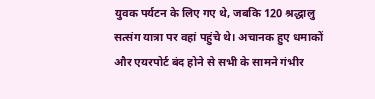युवक पर्यटन के लिए गए थे, जबकि 120 श्रद्धालु सत्संग यात्रा पर वहां पहुंचे थे। अचानक हुए धमाकों और एयरपोर्ट बंद होने से सभी के सामने गंभीर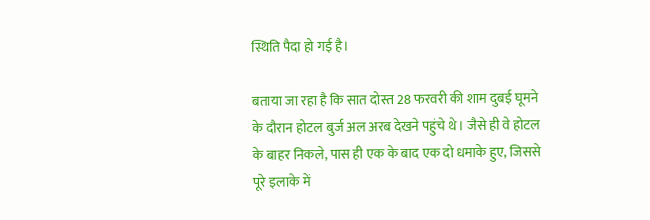स्थिति पैदा हो गई है।

बताया जा रहा है कि सात दोस्त 28 फरवरी की शाम दुबई घूमने के दौरान होटल बुर्ज अल अरब देखने पहुंचे थे। जैसे ही वे होटल के बाहर निकले, पास ही एक के बाद एक दो धमाके हुए, जिससे पूरे इलाके में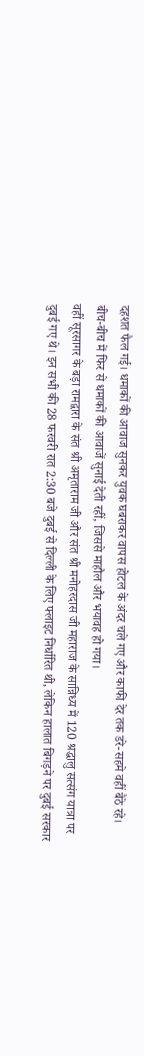दहशत फैल गई। धमाकों की आवाज सुनकर युवक घबराकर वापस होटल के अंदर चले गए और काफी देर तक डरे-सहमे वहीं बैठे रहे। बीच-बीच में फिर से धमाकों की आवाजें सुनाई देती रहीं, जिससे माहौल और भयावह हो गया।
वहीं सूरसागर के बड़ा रामद्वारा के संत श्री अमृताराम जी और संत श्री मनोहरदास जी महाराज के सान्निध्य में 120 श्रद्धालु सत्संग यात्रा पर दुबई गए थे। इन सभी की 28 फरवरी रात 2:30 बजे दुबई से दिल्ली के लिए फ्लाइट निर्धारित थी, लेकिन हालात बिगड़ने पर दुबई सरकार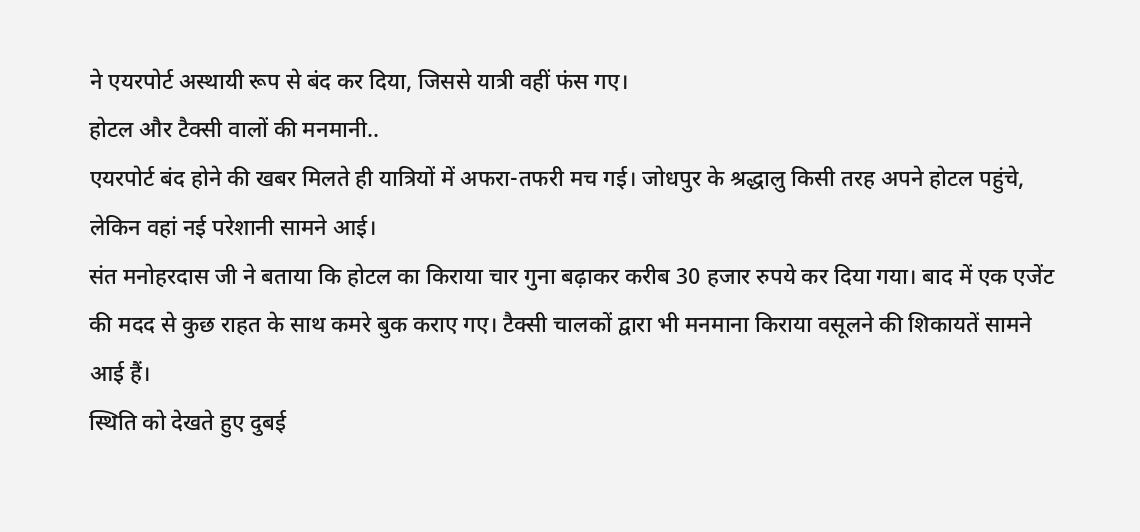ने एयरपोर्ट अस्थायी रूप से बंद कर दिया, जिससे यात्री वहीं फंस गए।
होटल और टैक्सी वालों की मनमानी..
एयरपोर्ट बंद होने की खबर मिलते ही यात्रियों में अफरा-तफरी मच गई। जोधपुर के श्रद्धालु किसी तरह अपने होटल पहुंचे, लेकिन वहां नई परेशानी सामने आई।
संत मनोहरदास जी ने बताया कि होटल का किराया चार गुना बढ़ाकर करीब 30 हजार रुपये कर दिया गया। बाद में एक एजेंट की मदद से कुछ राहत के साथ कमरे बुक कराए गए। टैक्सी चालकों द्वारा भी मनमाना किराया वसूलने की शिकायतें सामने आई हैं।
स्थिति को देखते हुए दुबई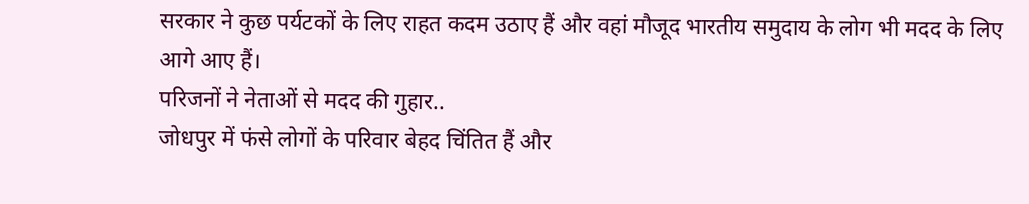सरकार ने कुछ पर्यटकों के लिए राहत कदम उठाए हैं और वहां मौजूद भारतीय समुदाय के लोग भी मदद के लिए आगे आए हैं।
परिजनों ने नेताओं से मदद की गुहार..
जोधपुर में फंसे लोगों के परिवार बेहद चिंतित हैं और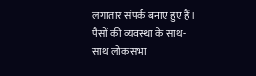लगातार संपर्क बनाए हुए हैं। पैसों की व्यवस्था के साथ-साथ लोकसभा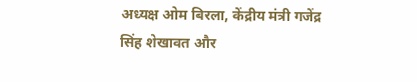अध्यक्ष ओम बिरला, केंद्रीय मंत्री गजेंद्र सिंह शेखावत और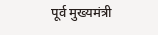पूर्व मुख्यमंत्री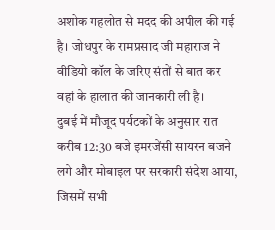अशोक गहलोत से मदद की अपील की गई है। जोधपुर के रामप्रसाद जी महाराज ने वीडियो कॉल के जरिए संतों से बात कर वहां के हालात की जानकारी ली है।
दुबई में मौजूद पर्यटकों के अनुसार रात करीब 12:30 बजे इमरजेंसी सायरन बजने लगे और मोबाइल पर सरकारी संदेश आया, जिसमें सभी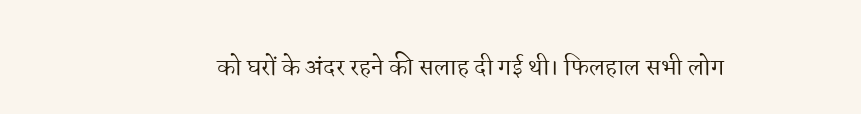को घरों के अंदर रहने की सलाह दी गई थी। फिलहाल सभी लोग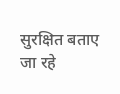सुरक्षित बताए जा रहे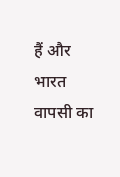हैं और भारत वापसी का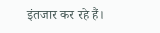इंतजार कर रहे हैं।